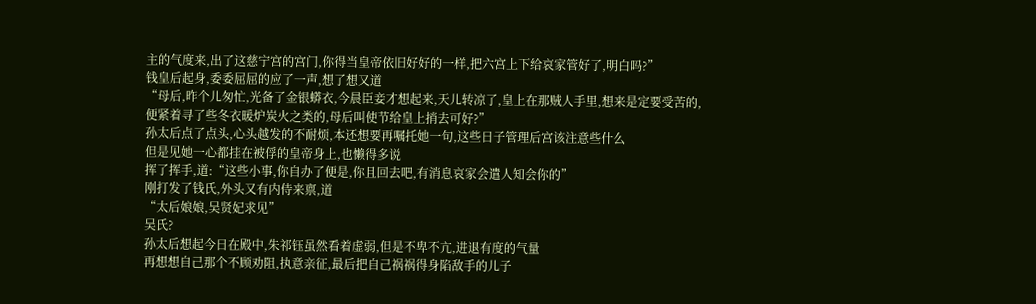主的气度来,出了这慈宁宫的宫门,你得当皇帝依旧好好的一样,把六宫上下给哀家管好了,明白吗?”
钱皇后起身,委委屈屈的应了一声,想了想又道
“母后,昨个儿匆忙,光备了金银蟒衣,今晨臣妾才想起来,天儿转凉了,皇上在那贼人手里,想来是定要受苦的,便紧着寻了些冬衣暖炉炭火之类的,母后叫使节给皇上捎去可好?”
孙太后点了点头,心头越发的不耐烦,本还想要再嘱托她一句,这些日子管理后宫该注意些什么
但是见她一心都挂在被俘的皇帝身上,也懒得多说
挥了挥手,道:“这些小事,你自办了便是,你且回去吧,有消息哀家会遣人知会你的”
刚打发了钱氏,外头又有内侍来禀,道
“太后娘娘,吴贤妃求见”
吴氏?
孙太后想起今日在殿中,朱祁钰虽然看着虚弱,但是不卑不亢,进退有度的气量
再想想自己那个不顾劝阻,执意亲征,最后把自己祸祸得身陷敌手的儿子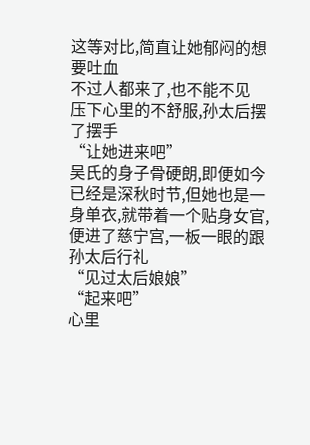这等对比,简直让她郁闷的想要吐血
不过人都来了,也不能不见
压下心里的不舒服,孙太后摆了摆手
“让她进来吧”
吴氏的身子骨硬朗,即便如今已经是深秋时节,但她也是一身单衣,就带着一个贴身女官,便进了慈宁宫,一板一眼的跟孙太后行礼
“见过太后娘娘”
“起来吧”
心里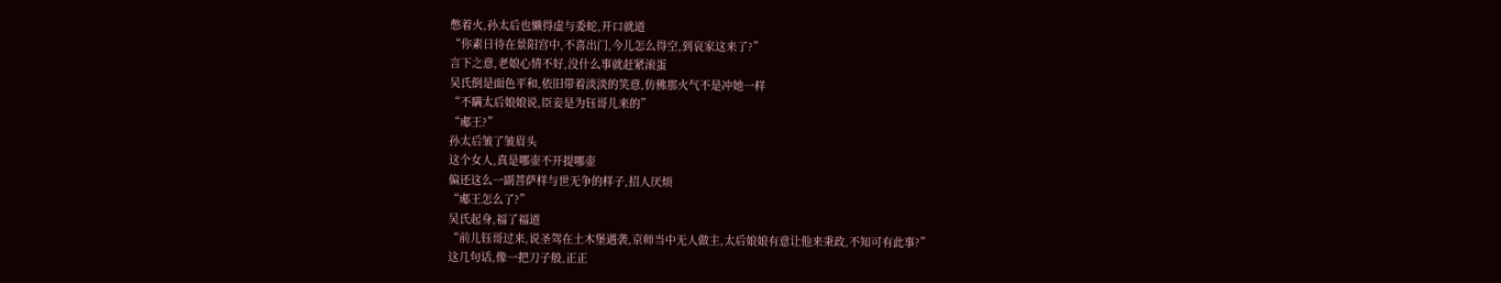憋着火,孙太后也懒得虚与委蛇,开口就道
“你素日待在景阳宫中,不喜出门,今儿怎么得空,到哀家这来了?”
言下之意,老娘心情不好,没什么事就赶紧滚蛋
吴氏倒是面色平和,依旧带着淡淡的笑意,仿佛那火气不是冲她一样
“不瞒太后娘娘说,臣妾是为钰哥儿来的”
“郕王?”
孙太后皱了皱眉头
这个女人,真是哪壶不开提哪壶
偏还这么一副菩萨样与世无争的样子,招人厌烦
“郕王怎么了?”
吴氏起身,福了福道
“前儿钰哥过来,说圣驾在土木堡遇袭,京师当中无人做主,太后娘娘有意让他来秉政,不知可有此事?”
这几句话,像一把刀子般,正正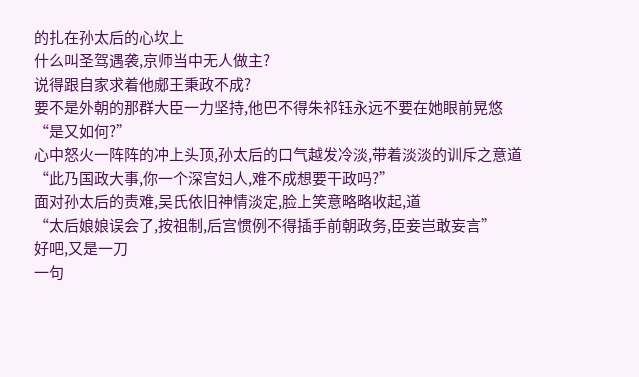的扎在孙太后的心坎上
什么叫圣驾遇袭,京师当中无人做主?
说得跟自家求着他郕王秉政不成?
要不是外朝的那群大臣一力坚持,他巴不得朱祁钰永远不要在她眼前晃悠
“是又如何?”
心中怒火一阵阵的冲上头顶,孙太后的口气越发冷淡,带着淡淡的训斥之意道
“此乃国政大事,你一个深宫妇人,难不成想要干政吗?”
面对孙太后的责难,吴氏依旧神情淡定,脸上笑意略略收起,道
“太后娘娘误会了,按祖制,后宫惯例不得插手前朝政务,臣妾岂敢妄言”
好吧,又是一刀
一句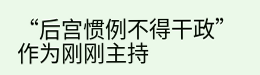“后宫惯例不得干政”
作为刚刚主持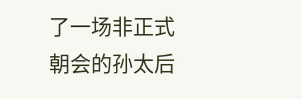了一场非正式朝会的孙太后